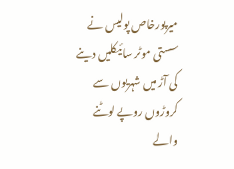میرپورخاص پولیس نے سستی موٹر سائیکلیں دینے کی آڑ میں شہریوں سے کروڑوں روپے لوٹنے والے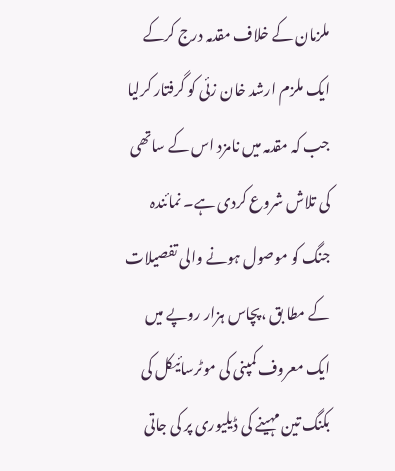ملزمان کے خلاف مقدمہ درج کرکے ایک ملزم ارشد خان زئی کو گرفتار کرلیا جب کہ مقدمہ میں نامزد اس کے ساتھی کی تلاش شروع کردی ہے۔ نمائندہ جنگ کو موصول ہونے والی تفصیلات کے مطا بق ،پچاس ہزار روپے میں ایک معروف کمپنی کی موٹرسائیکل کی بکنگ تین مہینے کی ڈیلیوری پر کی جاتی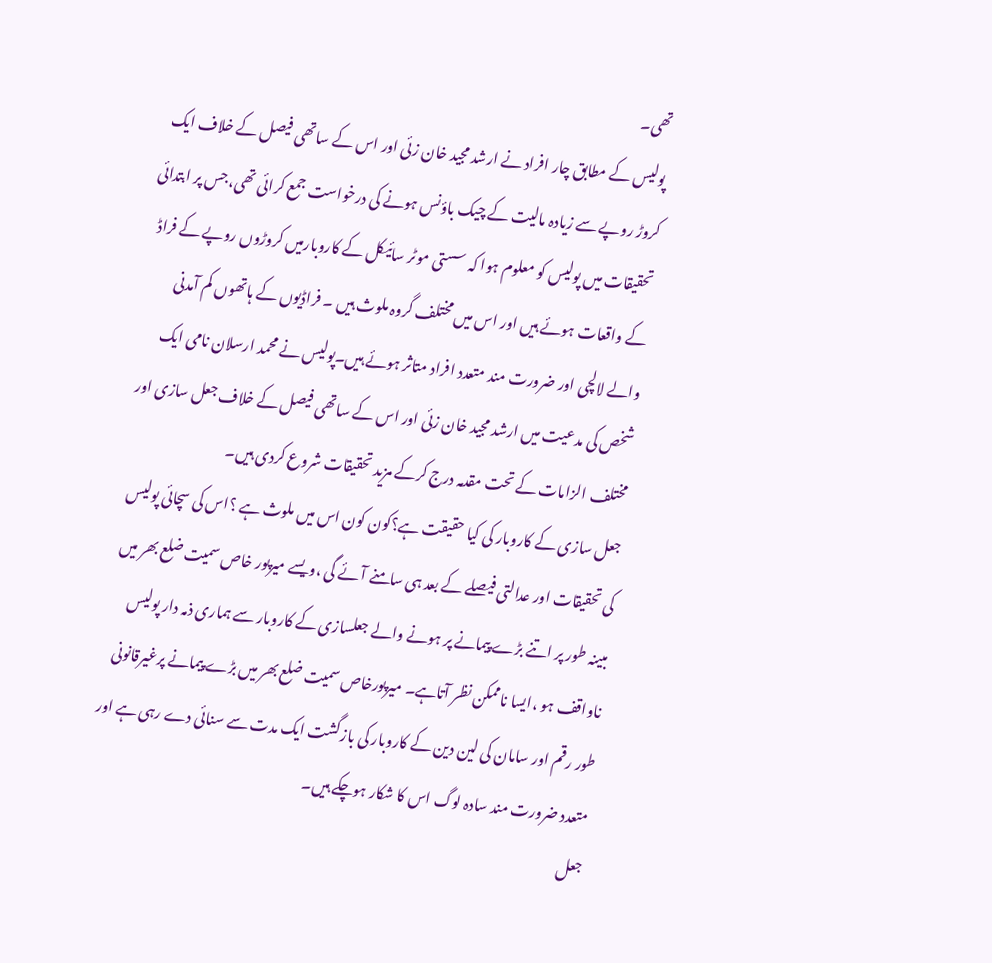تھی۔
پولیس کے مطابق چار افراد نے ارشد مجید خان زئی اور اس کے ساتھی فیصل کے خلاف ایک کروڑ روپے سے زیادہ مالیت کے چیک باؤنس ہونے کی درخواست جمع کرائی تھی،جس پر ابتدائی تحقیقات میں پولیس کو معلوم ہوا کہ سستی موٹر سائیکل کے کاروبارمیں کروڑوں روپے کے فراڈ کے واقعات ہوئے ہیں اور اس میں مختلف گروہ ملوث ہیں ۔ فراڈیوں کے ہاتھوں کم آمدنی والے لالچی اور ضرورت مند متعدد افراد متاثر ہوئے ہیں۔پولیس نے محمد ارسلان نامی ایک شخص کی مدعیت میں ارشد مجید خان زئی اور اس کے ساتھی فیصل کے خلاف جعل سازی اور مختلف الزامات کے تحت مقدمہ درج کرکے مزید تحقیقات شروع کردی ہیں۔
جعل سازی کے کاروبار کی کیا حقیقت ہے؟کون کون اس میں ملوث ہے ؟اس کی سچائی پولیس کی تحقیقات اور عدالتی فیصلے کے بعد ہی سامنے آئے گی ،ویسے میرپور خاص سمیت ضلع بھر میں مبینہ طور پر اتنے بڑے پیمانے پر ہونے والے جعلسازی کے کاروبار سے ہماری ذمہ دار پولیس ناواقف ہو ،ایسا ناممکن نظر آتاہے۔ میرپورخاص سمیت ضلع بھر میں بڑے پیمانے پرغیرقانونی طور رقم اور سامان کی لین دین کے کاروبار کی بازگشت ایک مدت سے سنائی دے رہی ہے اور متعدد ضرورت مند سادہ لوگ اس کا شکار ہوچکے ہیں۔
جعل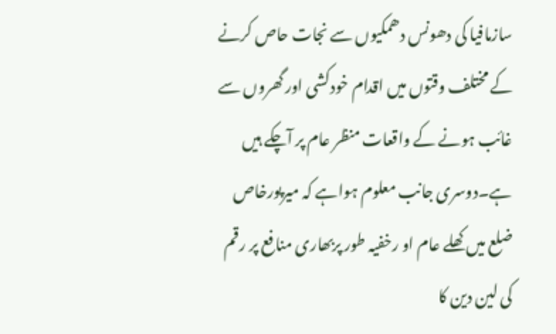سازمافیا کی دھونس دھمکیوں سے نجات حاص کرنے کے مختلف وقتوں میں اقدام خودکشی اور گھروں سے غائب ہونے کے واقعات منظر عام پر آچکے ہیں ہے۔دوسری جانب معلوم ہواہے کہ میرپورخاص ضلع میں کھلے عام او رخفیہ طور پربھاری منافع پر رقم کی لین دین کا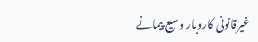غیرقانونی کاروبار وسیع پیمانے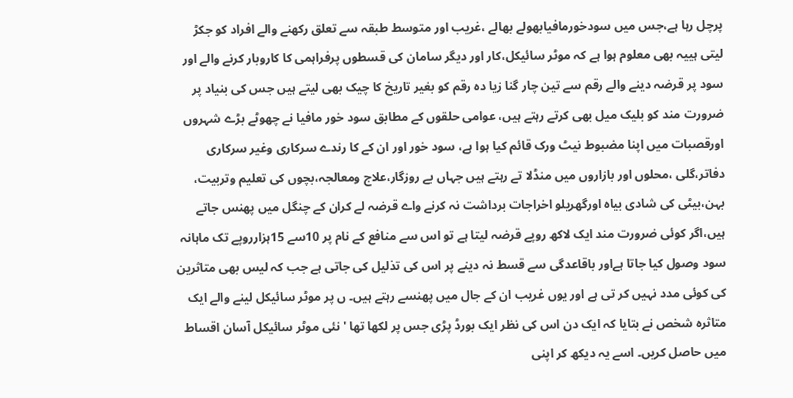پرچل رہا ہے،جس میں سودخورمافیابھولے بھالے ،غریب اور متوسط طبقہ سے تعلق رکھنے والے افراد کو جکڑ لیتی ہییہ بھی معلوم ہوا ہے کہ موٹر سائیکل،کار اور دیگر سامان کی قسطوں پرفراہمی کا کاروبار کرنے والے اور سود پر قرضہ دینے والے رقم سے تین چار گنا زیا دہ رقم کو بغیر تاریخ کا چیک بھی لیتے ہیں جس کی بنیاد پر ضرورت مند کو بلیک میل بھی کرتے رہتے ہیں، عوامی حلقوں کے مطابق سود خور مافیا نے چھوٹے بڑے شہروں اورقصبات میں اپنا مضبوط نیٹ ورک قائم کیا ہوا ہے، سود خور اور ان کے کا رندے سرکاری وغیر سرکاری دفاتر،گلی ،محلوں اور بازاروں میں منڈلا تے رہتے ہیں جہاں بے روزگار،علاج ومعالجہ،بچوں کی تعلیم وتربیت، بہن،بیٹی کی شادی بیاہ اورگھریلو اخراجات برداشت نہ کرنے واے قرضہ لے کران کے چنگل میں پھنس جاتے ہیں،اگر کوئی ضرورت مند ایک لاکھ روپے قرضہ لیتا ہے تو اس سے منافع کے نام پر 10سے 15ہزارروپے تک ماہانہ سود وصول کیا جاتا ہےاور باقاعدگی سے قسط نہ دینے پر اس کی تذلیل کی جاتی ہے جب کہ لیس بھی متاثرین کی کوئی مدد نہیں کر تی ہے اور یوں غریب ان کے جال میں پھنسے رہتے ہیں۔ ں پر موٹر سائیکل لینے والے ایک متاثرہ شخص نے بتایا کہ ایک دن اس کی نظر ایک بورڈ پڑی جس پر لکھا تھا 'نئی موٹر سائیکل آسان اقساط میں حاصل کریں۔ اسے یہ دیکھ کر اپنی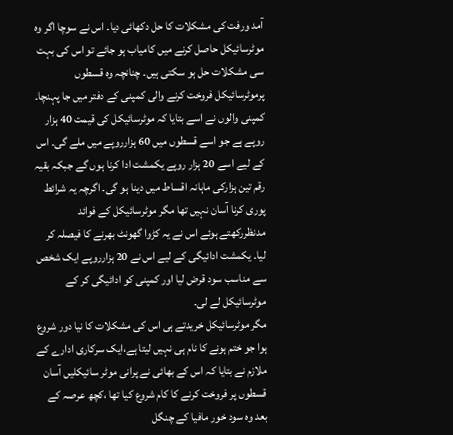آمد ورفت کی مشکلات کا حل دکھائی دیا۔ اس نے سوچا اگر وہ موٹرسائیکل حاصل کرنے میں کامیاب ہو جائے تو اس کی بہت سی مشکلات حل ہو سکتی ہیں۔ چنانچہ وہ قسطوں پرموٹرسائیکل فروخت کرنے والی کمپنی کے دفتر میں جا پہنچا۔
کمپنی والوں نے اسے بتایا کہ موٹرسائیکل کی قیمت 40 ہزار روپے ہے جو اسے قسطوں میں 60 ہزارروپے میں ملے گی۔ اس کے لیے اسے 20 ہزار روپے یکمشت ادا کرنا ہوں گے جبکہ بقیہ رقم تین ہزارکی ماہانہ اقساط میں دینا ہو گی۔ اگرچہ یہ شرائط پوری کرنا آسان نہیں تھا مگر موٹرسائیکل کے فوائد مدنظررکھتے ہوئے اس نے یہ کڑوا گھونٹ بھرنے کا فیصلہ کر لیا۔ یکمشت ادائیگی کے لیے اس نے 20 ہزارروپے ایک شخص سے مناسب سود قرض لیا اور کمپنی کو ادائیگی کر کے موٹرسائیکل لے لی۔
مگر موٹرسائیکل خریدتے ہی اس کی مشکلات کا نیا دور شروع ہوا جو ختم ہونے کا نام ہی نہیں لیتا ہے،ایک سرکاری ادارے کے ملازم نے بتایا کہ اس کے بھائی نے پرانی موٹر سائیکلیں آسان قسطوں پر فروخت کرنے کا کام شروع کیا تھا ،کچھ عرصہ کے بعد وہ سود خور مافیا کے چنگل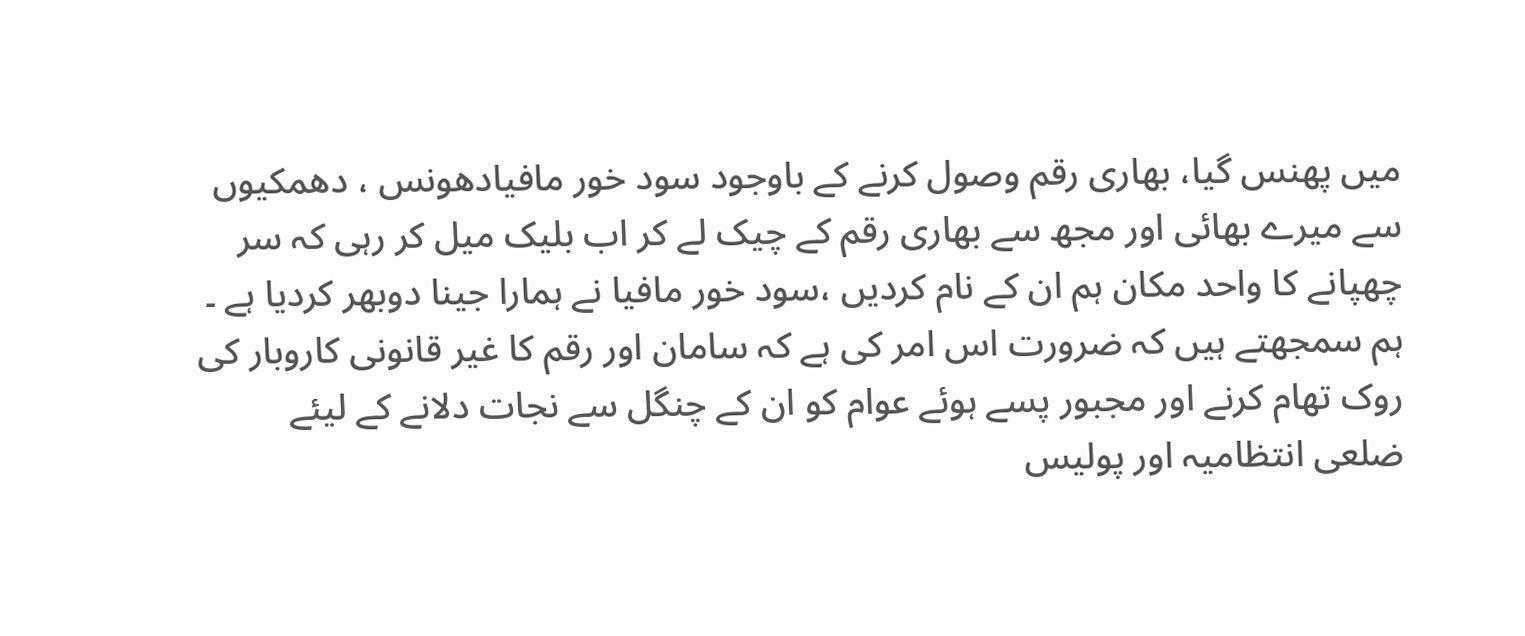میں پھنس گیا، بھاری رقم وصول کرنے کے باوجود سود خور مافیادھونس ، دھمکیوں سے میرے بھائی اور مجھ سے بھاری رقم کے چیک لے کر اب بلیک میل کر رہی کہ سر چھپانے کا واحد مکان ہم ان کے نام کردیں ،سود خور مافیا نے ہمارا جینا دوبھر کردیا ہے ۔
ہم سمجھتے ہیں کہ ضرورت اس امر کی ہے کہ سامان اور رقم کا غیر قانونی کاروبار کی روک تھام کرنے اور مجبور پسے ہوئے عوام کو ان کے چنگل سے نجات دلانے کے لیئے ضلعی انتظامیہ اور پولیس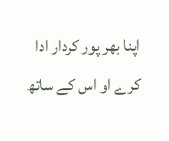اپنا بھر پور کردار ادا کرے او اس کے ساتھ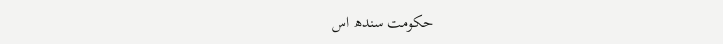حکومت سندھ اس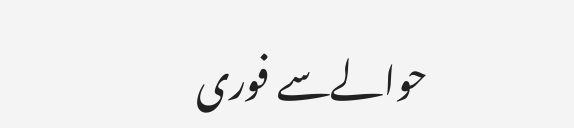حوالےسے فوری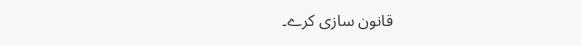قانون سازی کرے۔